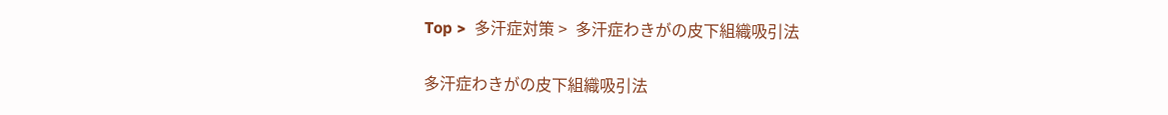Top >  多汗症対策 >  多汗症わきがの皮下組織吸引法

多汗症わきがの皮下組織吸引法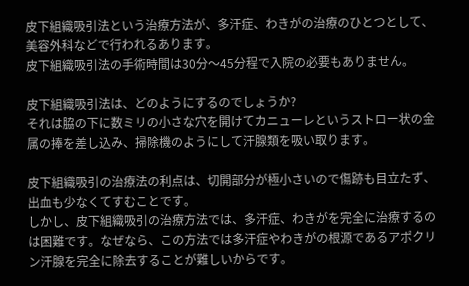皮下組織吸引法という治療方法が、多汗症、わきがの治療のひとつとして、美容外科などで行われるあります。
皮下組織吸引法の手術時間は30分〜45分程で入院の必要もありません。

皮下組織吸引法は、どのようにするのでしょうか?
それは脇の下に数ミリの小さな穴を開けてカニューレというストロー状の金属の捧を差し込み、掃除機のようにして汗腺類を吸い取ります。

皮下組織吸引の治療法の利点は、切開部分が極小さいので傷跡も目立たず、出血も少なくてすむことです。
しかし、皮下組織吸引の治療方法では、多汗症、わきがを完全に治療するのは困難です。なぜなら、この方法では多汗症やわきがの根源であるアポクリン汗腺を完全に除去することが難しいからです。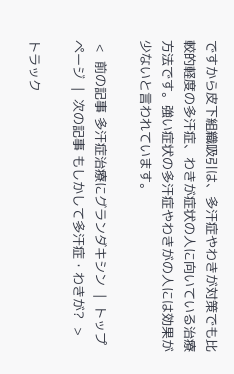ですから皮下組織吸引は、多汗症やわきが対策でも比較的軽度の多汗症、わきが症状の人に向いている治療方法です。強い症状の多汗症やわきがの人には効果が少ないと言われています。

 <  前の記事 多汗症治療にグランダキシン  |  トップページ  |  次の記事 もしかして多汗症・わきが?  >

トラック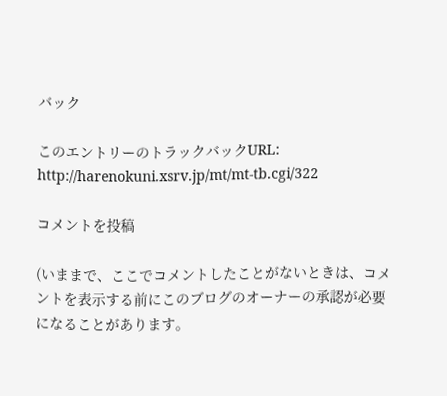バック

このエントリーのトラックバックURL:
http://harenokuni.xsrv.jp/mt/mt-tb.cgi/322

コメントを投稿

(いままで、ここでコメントしたことがないときは、コメントを表示する前にこのブログのオーナーの承認が必要になることがあります。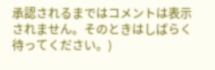承認されるまではコメントは表示されません。そのときはしばらく待ってください。)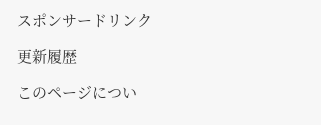スポンサードリンク

更新履歴

このページについ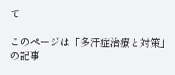て

このページは「多汗症治療と対策」の記事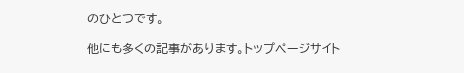のひとつです。

他にも多くの記事があります。トップページサイト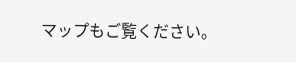マップもご覧ください。